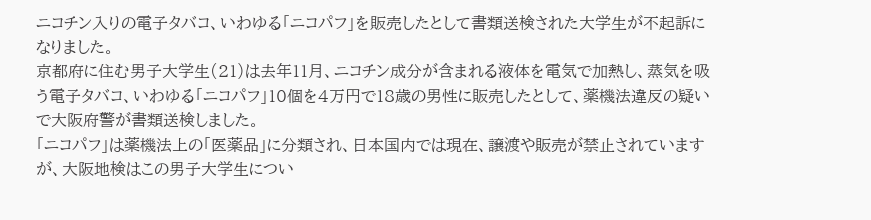ニコチン入りの電子タバコ、いわゆる「ニコパフ」を販売したとして書類送検された大学生が不起訴になりました。
京都府に住む男子大学生(21)は去年11月、ニコチン成分が含まれる液体を電気で加熱し、蒸気を吸う電子タバコ、いわゆる「ニコパフ」10個を4万円で18歳の男性に販売したとして、薬機法違反の疑いで大阪府警が書類送検しました。
「ニコパフ」は薬機法上の「医薬品」に分類され、日本国内では現在、譲渡や販売が禁止されていますが、大阪地検はこの男子大学生につい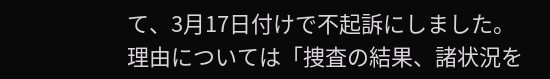て、3月17日付けで不起訴にしました。
理由については「捜査の結果、諸状況を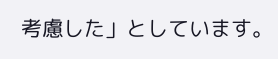考慮した」としています。